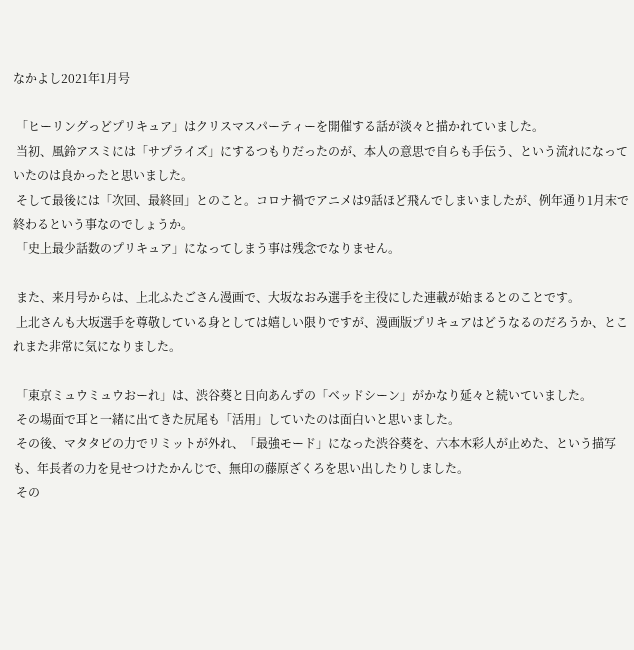なかよし2021年1月号

 「ヒーリングっどプリキュア」はクリスマスパーティーを開催する話が淡々と描かれていました。
 当初、風鈴アスミには「サプライズ」にするつもりだったのが、本人の意思で自らも手伝う、という流れになっていたのは良かったと思いました。
 そして最後には「次回、最終回」とのこと。コロナ禍でアニメは9話ほど飛んでしまいましたが、例年通り1月末で終わるという事なのでしょうか。
 「史上最少話数のプリキュア」になってしまう事は残念でなりません。

 また、来月号からは、上北ふたごさん漫画で、大坂なおみ選手を主役にした連載が始まるとのことです。
 上北さんも大坂選手を尊敬している身としては嬉しい限りですが、漫画版プリキュアはどうなるのだろうか、とこれまた非常に気になりました。

 「東京ミュウミュウおーれ」は、渋谷葵と日向あんずの「ベッドシーン」がかなり延々と続いていました。
 その場面で耳と一緒に出てきた尻尾も「活用」していたのは面白いと思いました。
 その後、マタタビの力でリミットが外れ、「最強モード」になった渋谷葵を、六本木彩人が止めた、という描写も、年長者の力を見せつけたかんじで、無印の藤原ざくろを思い出したりしました。
 その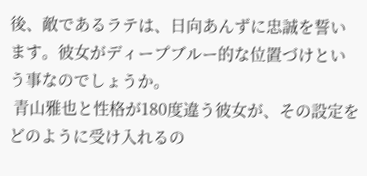後、敵であるラテは、日向あんずに忠誠を誓います。彼女がディープブルー的な位置づけという事なのでしょうか。
 青山雅也と性格が180度違う彼女が、その設定をどのように受け入れるの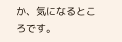か、気になるところです。